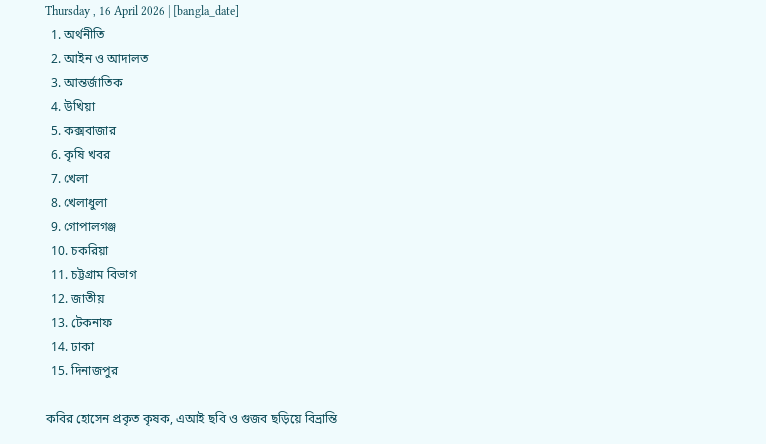Thursday , 16 April 2026 | [bangla_date]
  1. অর্থনীতি
  2. আইন ও আদালত
  3. আন্তর্জাতিক
  4. উখিয়া
  5. কক্সবাজার
  6. কৃষি খবর
  7. খেলা
  8. খেলাধুলা
  9. গোপালগঞ্জ
  10. চকরিয়া
  11. চট্টগ্রাম বিভাগ
  12. জাতীয়
  13. টেকনাফ
  14. ঢাকা
  15. দিনাজপুর

কবির হোসেন প্রকৃত কৃষক, এআই ছবি ও গুজব ছড়িয়ে বিভ্রান্তি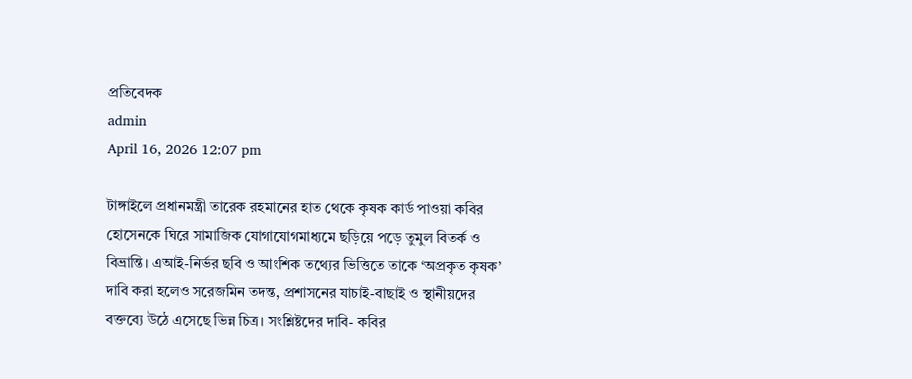প্রতিবেদক
admin
April 16, 2026 12:07 pm

টাঙ্গাইলে প্রধানমন্ত্রী তারেক রহমানের হাত থেকে কৃষক কার্ড পাওয়া কবির হোসেনকে ঘিরে সামাজিক যোগাযোগমাধ্যমে ছড়িয়ে পড়ে তুমুল বিতর্ক ও বিভ্রান্তি। এআই-নির্ভর ছবি ও আংশিক তথ্যের ভিত্তিতে তাকে ‘অপ্রকৃত কৃষক’ দাবি করা হলেও সরেজমিন তদন্ত, প্রশাসনের যাচাই-বাছাই ও স্থানীয়দের বক্তব্যে উঠে এসেছে ভিন্ন চিত্র। সংশ্লিষ্টদের দাবি- কবির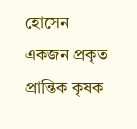হোসেন একজন প্রকৃত প্রান্তিক কৃষক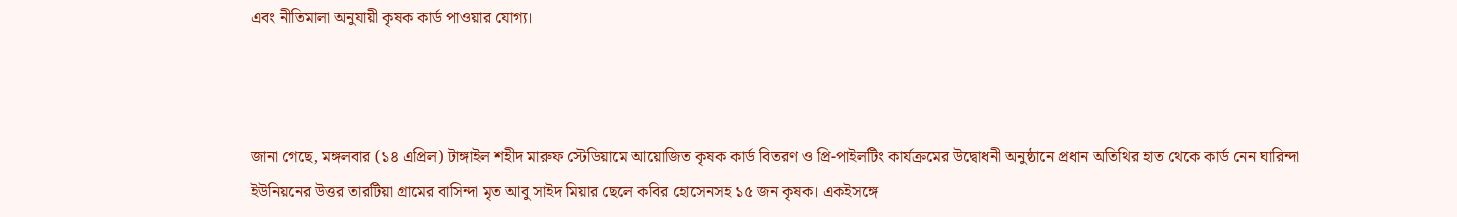এবং নীতিমালা অনুযায়ী কৃষক কার্ড পাওয়ার যোগ্য।



জানা গেছে, মঙ্গলবার (১৪ এপ্রিল) টাঙ্গাইল শহীদ মারুফ স্টেডিয়ামে আয়োজিত কৃষক কার্ড বিতরণ ও প্রি-পাইলটিং কার্যক্রমের উদ্বোধনী অনুষ্ঠানে প্রধান অতিথির হাত থেকে কার্ড নেন ঘারিন্দা ইউনিয়নের উত্তর তারটিয়া গ্রামের বাসিন্দা মৃত আবু সাইদ মিয়ার ছেলে কবির হোসেনসহ ১৫ জন কৃষক। একইসঙ্গে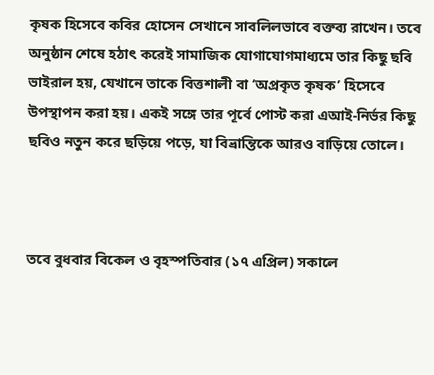কৃষক হিসেবে কবির হোসেন সেখানে সাবলিলভাবে বক্তব্য রাখেন। তবে অনুষ্ঠান শেষে হঠাৎ করেই সামাজিক যোগাযোগমাধ্যমে তার কিছু ছবি ভাইরাল হয়, যেখানে তাকে বিত্তশালী বা ‘অপ্রকৃত কৃষক’ হিসেবে উপস্থাপন করা হয়। একই সঙ্গে তার পূর্বে পোস্ট করা এআই-নির্ভর কিছু ছবিও নতুন করে ছড়িয়ে পড়ে, যা বিভ্রান্তিকে আরও বাড়িয়ে তোলে।



তবে বুধবার বিকেল ও বৃহস্পতিবার (১৭ এপ্রিল) সকালে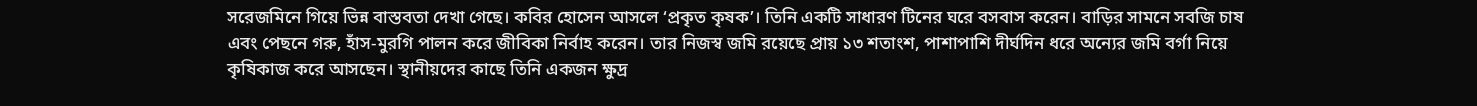সরেজমিনে গিয়ে ভিন্ন বাস্তবতা দেখা গেছে। কবির হোসেন আসলে ‘প্রকৃত কৃষক’। তিনি একটি সাধারণ টিনের ঘরে বসবাস করেন। বাড়ির সামনে সবজি চাষ এবং পেছনে গরু, হাঁস-মুরগি পালন করে জীবিকা নির্বাহ করেন। তার নিজস্ব জমি রয়েছে প্রায় ১৩ শতাংশ, পাশাপাশি দীর্ঘদিন ধরে অন্যের জমি বর্গা নিয়ে কৃষিকাজ করে আসছেন। স্থানীয়দের কাছে তিনি একজন ক্ষুদ্র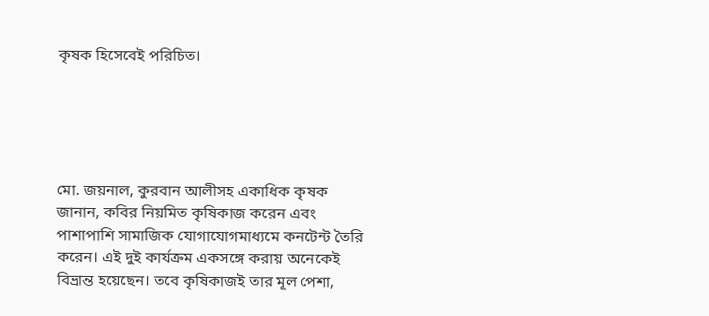কৃষক হিসেবেই পরিচিত।





মো. জয়নাল, কুরবান আলীসহ একাধিক কৃষক জানান, কবির নিয়মিত কৃষিকাজ করেন এবং পাশাপাশি সামাজিক যোগাযোগমাধ্যমে কনটেন্ট তৈরি করেন। এই দুই কার্যক্রম একসঙ্গে করায় অনেকেই বিভ্রান্ত হয়েছেন। তবে কৃষিকাজই তার মূল পেশা,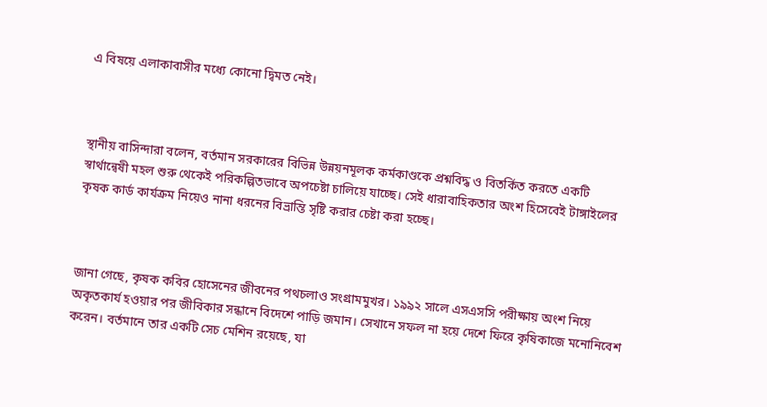এ বিষয়ে এলাকাবাসীর মধ্যে কোনো দ্বিমত নেই।



স্থানীয় বাসিন্দারা বলেন, বর্তমান সরকারের বিভিন্ন উন্নয়নমূলক কর্মকাণ্ডকে প্রশ্নবিদ্ধ ও বিতর্কিত করতে একটি স্বার্থান্বেষী মহল শুরু থেকেই পরিকল্পিতভাবে অপচেষ্টা চালিয়ে যাচ্ছে। সেই ধারাবাহিকতার অংশ হিসেবেই টাঙ্গাইলের কৃষক কার্ড কার্যক্রম নিয়েও নানা ধরনের বিভ্রান্তি সৃষ্টি করার চেষ্টা করা হচ্ছে।



জানা গেছে, কৃষক কবির হোসেনের জীবনের পথচলাও সংগ্রামমুখর। ১৯৯২ সালে এসএসসি পরীক্ষায় অংশ নিয়ে অকৃতকার্য হওয়ার পর জীবিকার সন্ধানে বিদেশে পাড়ি জমান। সেখানে সফল না হয়ে দেশে ফিরে কৃষিকাজে মনোনিবেশ করেন। বর্তমানে তার একটি সেচ মেশিন রয়েছে, যা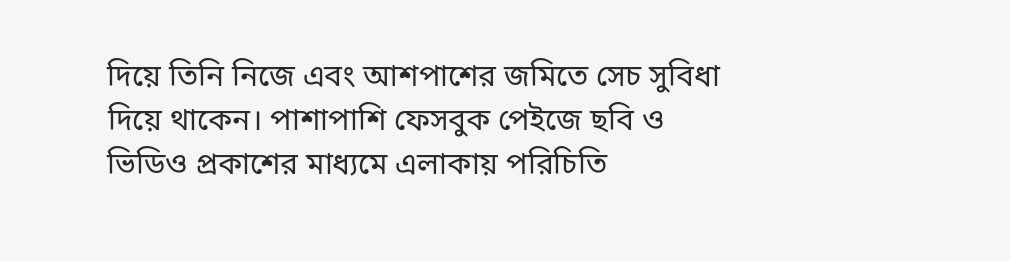দিয়ে তিনি নিজে এবং আশপাশের জমিতে সেচ সুবিধা দিয়ে থাকেন। পাশাপাশি ফেসবুক পেইজে ছবি ও ভিডিও প্রকাশের মাধ্যমে এলাকায় পরিচিতি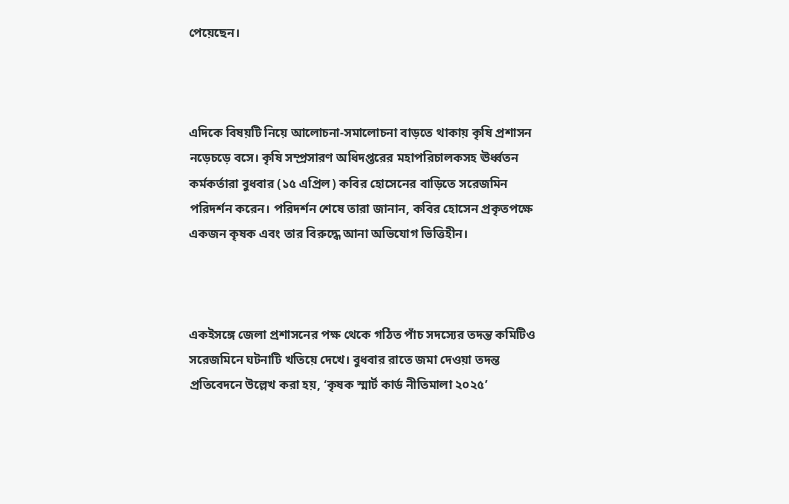পেয়েছেন।



এদিকে বিষয়টি নিয়ে আলোচনা-সমালোচনা বাড়তে থাকায় কৃষি প্রশাসন নড়েচড়ে বসে। কৃষি সম্প্রসারণ অধিদপ্তরের মহাপরিচালকসহ ঊর্ধ্বতন কর্মকর্তারা বুধবার (১৫ এপ্রিল) কবির হোসেনের বাড়িতে সরেজমিন পরিদর্শন করেন। পরিদর্শন শেষে তারা জানান, কবির হোসেন প্রকৃতপক্ষে একজন কৃষক এবং তার বিরুদ্ধে আনা অভিযোগ ভিত্তিহীন।



একইসঙ্গে জেলা প্রশাসনের পক্ষ থেকে গঠিত পাঁচ সদস্যের তদন্ত কমিটিও সরেজমিনে ঘটনাটি খতিয়ে দেখে। বুধবার রাতে জমা দেওয়া তদন্ত প্রতিবেদনে উল্লেখ করা হয়, ‘কৃষক স্মার্ট কার্ড নীতিমালা ২০২৫’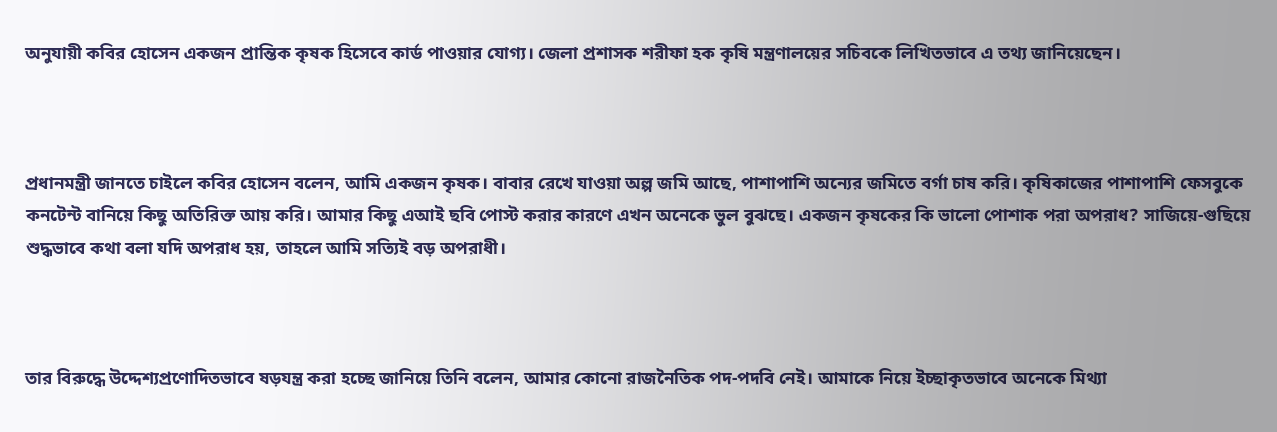অনুযায়ী কবির হোসেন একজন প্রান্তিক কৃষক হিসেবে কার্ড পাওয়ার যোগ্য। জেলা প্রশাসক শরীফা হক কৃষি মন্ত্রণালয়ের সচিবকে লিখিতভাবে এ তথ্য জানিয়েছেন।



প্রধানমন্ত্রী জানতে চাইলে কবির হোসেন বলেন, আমি একজন কৃষক। বাবার রেখে যাওয়া অল্প জমি আছে, পাশাপাশি অন্যের জমিতে বর্গা চাষ করি। কৃষিকাজের পাশাপাশি ফেসবুকে কনটেন্ট বানিয়ে কিছু অতিরিক্ত আয় করি। আমার কিছু এআই ছবি পোস্ট করার কারণে এখন অনেকে ভুল বুঝছে। একজন কৃষকের কি ভালো পোশাক পরা অপরাধ? সাজিয়ে-গুছিয়ে শুদ্ধভাবে কথা বলা যদি অপরাধ হয়, তাহলে আমি সত্যিই বড় অপরাধী।



তার বিরুদ্ধে উদ্দেশ্যপ্রণোদিতভাবে ষড়যন্ত্র করা হচ্ছে জানিয়ে তিনি বলেন, আমার কোনো রাজনৈতিক পদ-পদবি নেই। আমাকে নিয়ে ইচ্ছাকৃতভাবে অনেকে মিথ্যা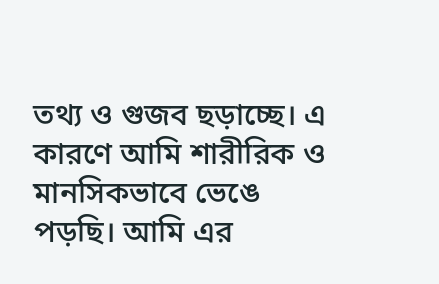তথ্য ও গুজব ছড়াচ্ছে। এ কারণে আমি শারীরিক ও মানসিকভাবে ভেঙে পড়ছি। আমি এর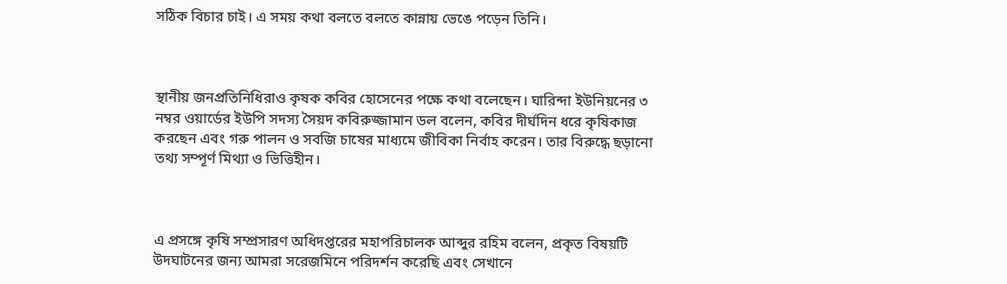সঠিক বিচার চাই। এ সময় কথা বলতে বলতে কান্নায় ভেঙে পড়েন তিনি।



স্থানীয় জনপ্রতিনিধিরাও কৃষক কবির হোসেনের পক্ষে কথা বলেছেন। ঘারিন্দা ইউনিয়নের ৩ নম্বর ওয়ার্ডের ইউপি সদস্য সৈয়দ কবিরুজ্জামান ডল বলেন, কবির দীর্ঘদিন ধরে কৃষিকাজ করছেন এবং গরু পালন ও সবজি চাষের মাধ্যমে জীবিকা নির্বাহ করেন। তার বিরুদ্ধে ছড়ানো তথ্য সম্পূর্ণ মিথ্যা ও ভিত্তিহীন।



এ প্রসঙ্গে কৃষি সম্প্রসারণ অধিদপ্তরের মহাপরিচালক আব্দুর রহিম বলেন, প্রকৃত বিষয়টি উদঘাটনের জন্য আমরা সরেজমিনে পরিদর্শন করেছি এবং সেখানে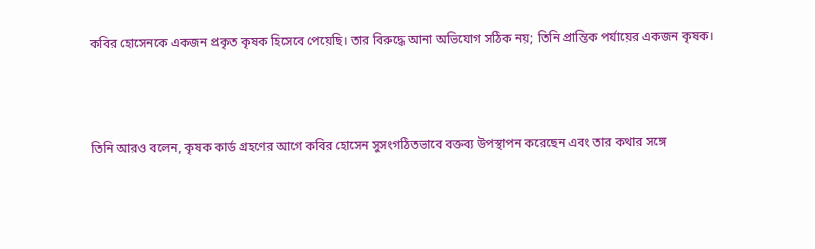কবির হোসেনকে একজন প্রকৃত কৃষক হিসেবে পেয়েছি। তার বিরুদ্ধে আনা অভিযোগ সঠিক নয়; তিনি প্রান্তিক পর্যায়ের একজন কৃষক।



তিনি আরও বলেন, কৃষক কার্ড গ্রহণের আগে কবির হোসেন সুসংগঠিতভাবে বক্তব্য উপস্থাপন করেছেন এবং তার কথার সঙ্গে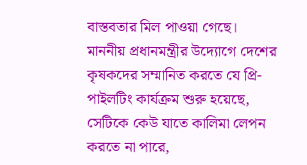বাস্তবতার মিল পাওয়া গেছে। মাননীয় প্রধানমন্ত্রীর উদ্যোগে দেশের কৃষকদের সম্মানিত করতে যে প্রি-পাইলটিং কার্যক্রম শুরু হয়েছে, সেটিকে কেউ যাতে কালিমা লেপন করতে না পারে,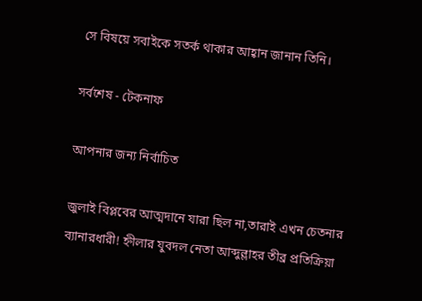সে বিষয়ে সবাইকে সতর্ক থাকার আহ্বান জানান তিনি।

সর্বশেষ - টেকনাফ

আপনার জন্য নির্বাচিত

জুলাই বিপ্লবের আত্মদানে যারা ছিল না,তারাই এখন চেতনার ব্যানারধারী! হ্নীলার যুবদল নেতা আব্দুল্লাহর তীব্র প্রতিক্রিয়া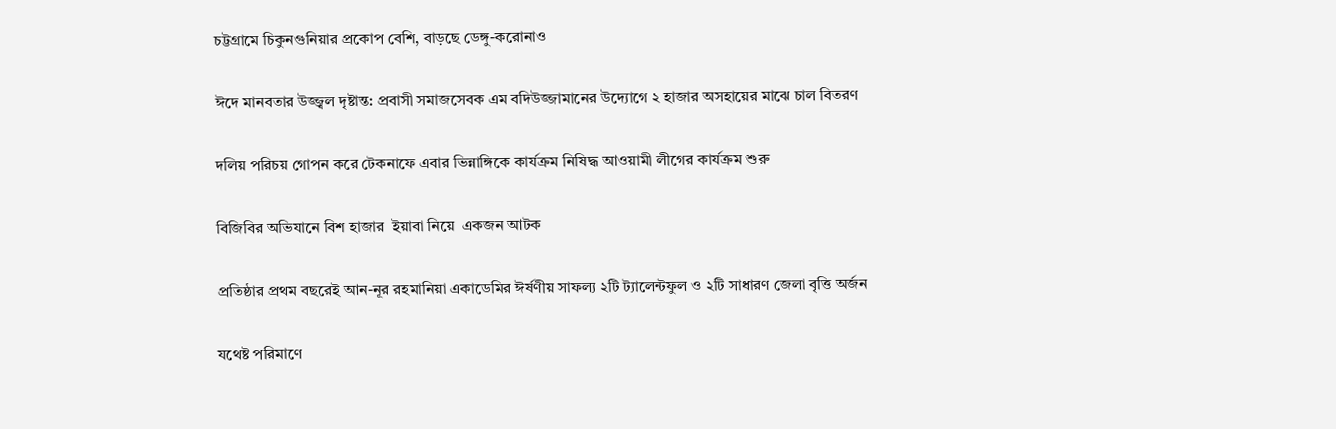চট্টগ্রামে চিকুনগুনিয়ার প্রকোপ বেশি, বাড়ছে ডেঙ্গু-করোনাও

ঈদে মানবতার উজ্জ্বল দৃষ্টান্ত: প্রবাসী সমাজসেবক এম বদিউজ্জামানের উদ্যোগে ২ হাজার অসহায়ের মাঝে চাল বিতরণ

দলিয় পরিচয় গোপন করে টেকনাফে এবার ভিন্নাঙ্গিকে কার্যক্রম নিষিদ্ধ আওয়ামী লীগের কার্যক্রম শুরু

বিজিবির অভিযানে বিশ হাজার  ইয়াবা নিয়ে  একজন আটক

প্রতিষ্ঠার প্রথম বছরেই আন-নূর রহমানিয়া একাডেমির ঈর্ষণীয় সাফল্য ২টি ট্যালেন্টফুল ও ২টি সাধারণ জেলা বৃত্তি অর্জন

যথেষ্ট পরিমাণে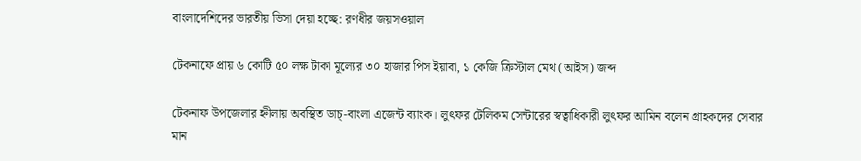বাংলাদেশিদের ভারতীয় ভিসা দেয়া হচ্ছে: রণধীর জয়সওয়াল

টেকনাফে প্রায় ৬ কোটি ৫০ লক্ষ টাকা মূল্যের ৩০ হাজার পিস ইয়াবা, ১ কেজি ক্রিস্টাল মেথ (আইস) জব্দ

টেকনাফ উপজেলার হ্নীলায় অবস্থিত ডাচ্-বাংলা এজেন্ট ব্যাংক। লুৎফর টেলিকম সেন্টারের স্বত্বাধিকারী লুৎফর আমিন বলেন গ্রাহকদের সেবার মান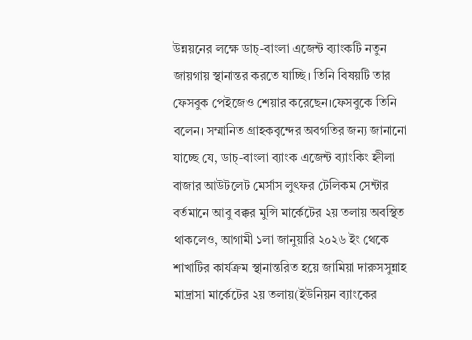উন্নয়নের লক্ষে ডাচ্-বাংলা এজেন্ট ব্যাংকটি নতুন জায়গায় স্থানান্তর করতে যাচ্ছি। তিনি বিষয়টি তার ফেসবুক পেইজেও শেয়ার করেছেন।ফেসবুকে তিনি বলেন। সম্মানিত গ্রাহকবৃন্দের অবগতির জন্য জানানো যাচ্ছে যে, ডাচ্-বাংলা ব্যাংক এজেন্ট ব্যাংকিং হ্নীলা বাজার আউটলেট মের্সাস লুৎফর টেলিকম সেন্টার বর্তমানে আবু বক্কর মুন্সি মার্কেটের ২য় তলায় অবস্থিত থাকলেও, আগামী ১লা জানুয়ারি ২০২৬ ইং থেকে শাখাটির কার্যক্রম স্থানান্তরিত হয়ে জামিয়া দারুসসুন্নাহ মাদ্রাসা মার্কেটের ২য় তলায়(ইউনিয়ন ব্যাংকের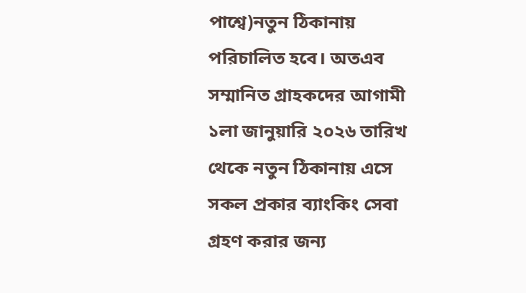পাশ্বে)নতুন ঠিকানায় পরিচালিত হবে। অতএব সম্মানিত গ্রাহকদের আগামী ১লা জানুয়ারি ২০২৬ তারিখ থেকে নতুন ঠিকানায় এসে সকল প্রকার ব্যাংকিং সেবা গ্রহণ করার জন্য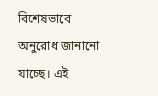বিশেষভাবে অনুরোধ জানানো যাচ্ছে। এই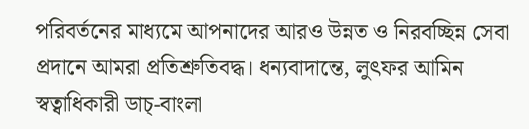পরিবর্তনের মাধ্যমে আপনাদের আরও উন্নত ও নিরবচ্ছিন্ন সেবা প্রদানে আমরা প্রতিশ্রুতিবদ্ধ। ধন্যবাদান্তে, লুৎফর আমিন স্বত্বাধিকারী ডাচ্-বাংলা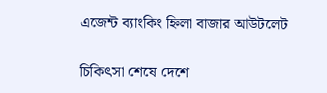এজেন্ট ব্যাংকিং হ্নিলা বাজার আউটলেট

চিকিৎসা শেষে দেশে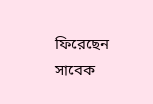ফিরেছেন সাবেক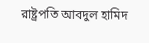রাষ্ট্রপতি আবদুল হামিদ